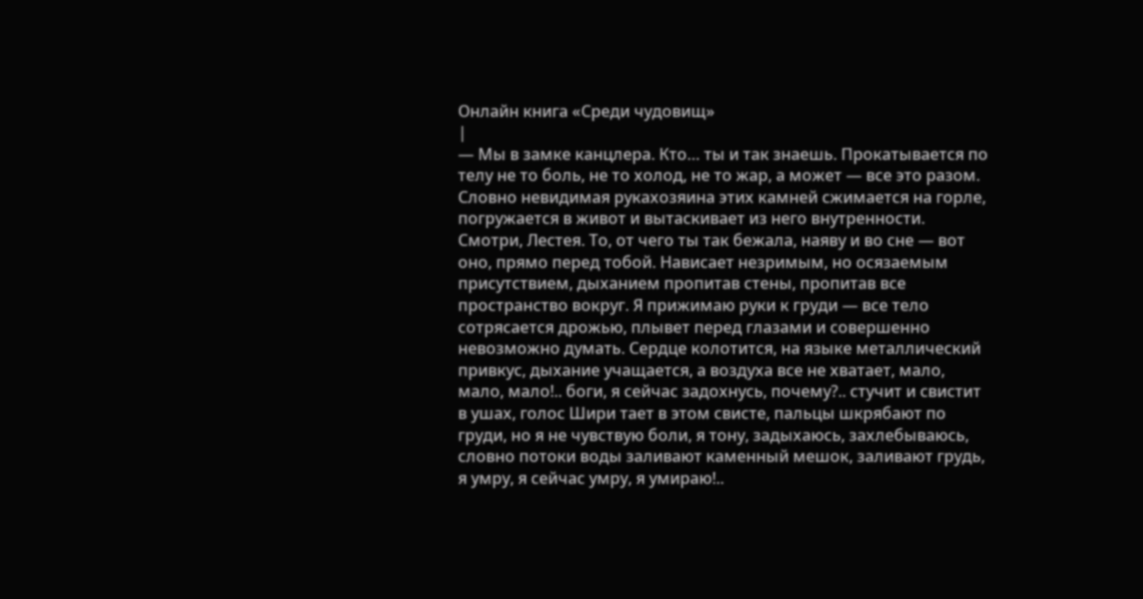Онлайн книга «Среди чудовищ»
|
— Мы в замке канцлера. Кто… ты и так знаешь. Прокатывается по телу не то боль, не то холод, не то жар, а может — все это разом. Словно невидимая рукахозяина этих камней сжимается на горле, погружается в живот и вытаскивает из него внутренности. Смотри, Лестея. То, от чего ты так бежала, наяву и во сне — вот оно, прямо перед тобой. Нависает незримым, но осязаемым присутствием, дыханием пропитав стены, пропитав все пространство вокруг. Я прижимаю руки к груди — все тело сотрясается дрожью, плывет перед глазами и совершенно невозможно думать. Сердце колотится, на языке металлический привкус, дыхание учащается, а воздуха все не хватает, мало, мало, мало!.. боги, я сейчас задохнусь, почему?.. стучит и свистит в ушах, голос Шири тает в этом свисте, пальцы шкрябают по груди, но я не чувствую боли, я тону, задыхаюсь, захлебываюсь, словно потоки воды заливают каменный мешок, заливают грудь, я умру, я сейчас умру, я умираю!..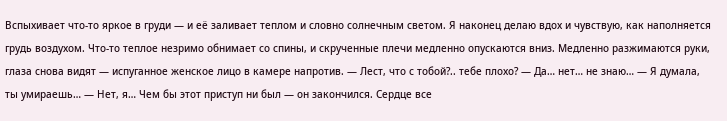Вспыхивает что-то яркое в груди — и её заливает теплом и словно солнечным светом. Я наконец делаю вдох и чувствую, как наполняется грудь воздухом. Что-то теплое незримо обнимает со спины, и скрученные плечи медленно опускаются вниз. Медленно разжимаются руки, глаза снова видят — испуганное женское лицо в камере напротив. — Лест, что с тобой?.. тебе плохо? — Да… нет… не знаю… — Я думала, ты умираешь… — Нет, я… Чем бы этот приступ ни был — он закончился. Сердце все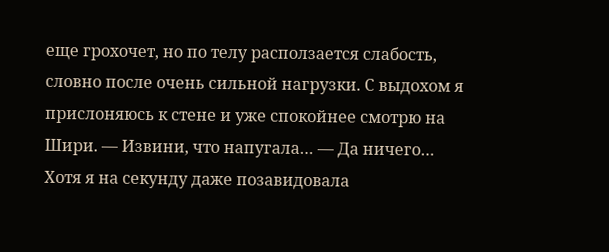еще грохочет, но по телу расползается слабость, словно после очень сильной нагрузки. С выдохом я прислоняюсь к стене и уже спокойнее смотрю на Шири. — Извини, что напугала… — Да ничего… Хотя я на секунду даже позавидовала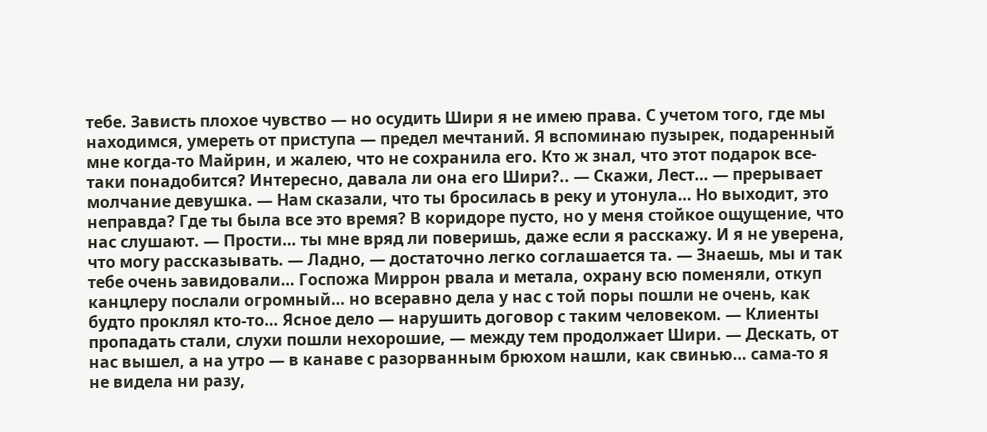тебе. Зависть плохое чувство — но осудить Шири я не имею права. С учетом того, где мы находимся, умереть от приступа — предел мечтаний. Я вспоминаю пузырек, подаренный мне когда-то Майрин, и жалею, что не сохранила его. Кто ж знал, что этот подарок все-таки понадобится? Интересно, давала ли она его Шири?.. — Скажи, Лест… — прерывает молчание девушка. — Нам сказали, что ты бросилась в реку и утонула… Но выходит, это неправда? Где ты была все это время? В коридоре пусто, но у меня стойкое ощущение, что нас слушают. — Прости… ты мне вряд ли поверишь, даже если я расскажу. И я не уверена, что могу рассказывать. — Ладно, — достаточно легко соглашается та. — Знаешь, мы и так тебе очень завидовали… Госпожа Миррон рвала и метала, охрану всю поменяли, откуп канцлеру послали огромный… но всеравно дела у нас с той поры пошли не очень, как будто проклял кто-то… Ясное дело — нарушить договор с таким человеком. — Клиенты пропадать стали, слухи пошли нехорошие, — между тем продолжает Шири. — Дескать, от нас вышел, а на утро — в канаве с разорванным брюхом нашли, как свинью… сама-то я не видела ни разу,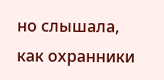но слышала, как охранники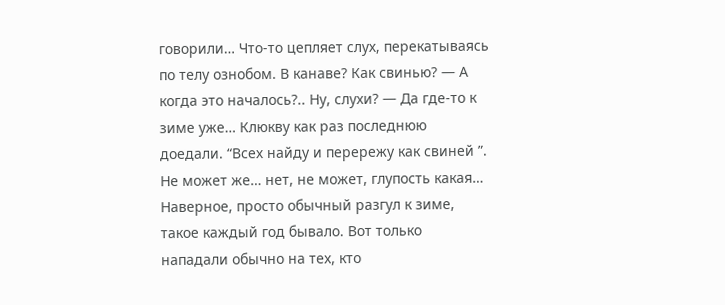говорили… Что-то цепляет слух, перекатываясь по телу ознобом. В канаве? Как свинью? — А когда это началось?.. Ну, слухи? — Да где-то к зиме уже… Клюкву как раз последнюю доедали. “Всех найду и перережу как свиней ”. Не может же… нет, не может, глупость какая… Наверное, просто обычный разгул к зиме, такое каждый год бывало. Вот только нападали обычно на тех, кто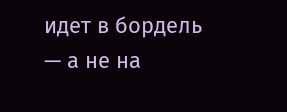идет в бордель — а не на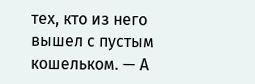тех, кто из него вышел с пустым кошельком. — А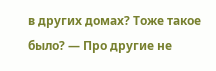в других домах? Тоже такое было? — Про другие не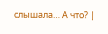слышала… А что? |